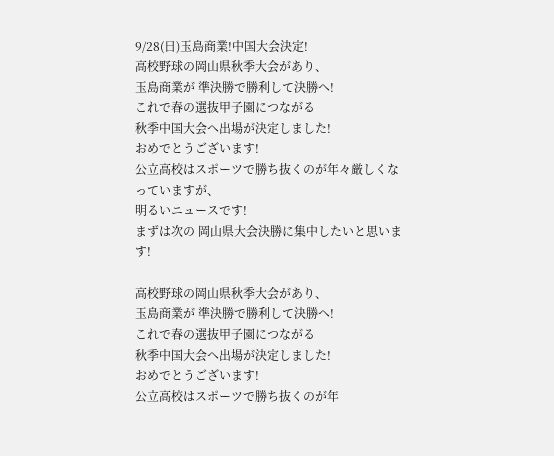9/28(日)玉島商業!中国大会決定!
高校野球の岡山県秋季大会があり、
玉島商業が 準決勝で勝利して決勝へ!
これで春の選抜甲子園につながる
秋季中国大会へ出場が決定しました!
おめでとうございます!
公立高校はスポーツで勝ち抜くのが年々厳しくなっていますが、
明るいニュースです!
まずは次の 岡山県大会決勝に集中したいと思います!

高校野球の岡山県秋季大会があり、
玉島商業が 準決勝で勝利して決勝へ!
これで春の選抜甲子園につながる
秋季中国大会へ出場が決定しました!
おめでとうございます!
公立高校はスポーツで勝ち抜くのが年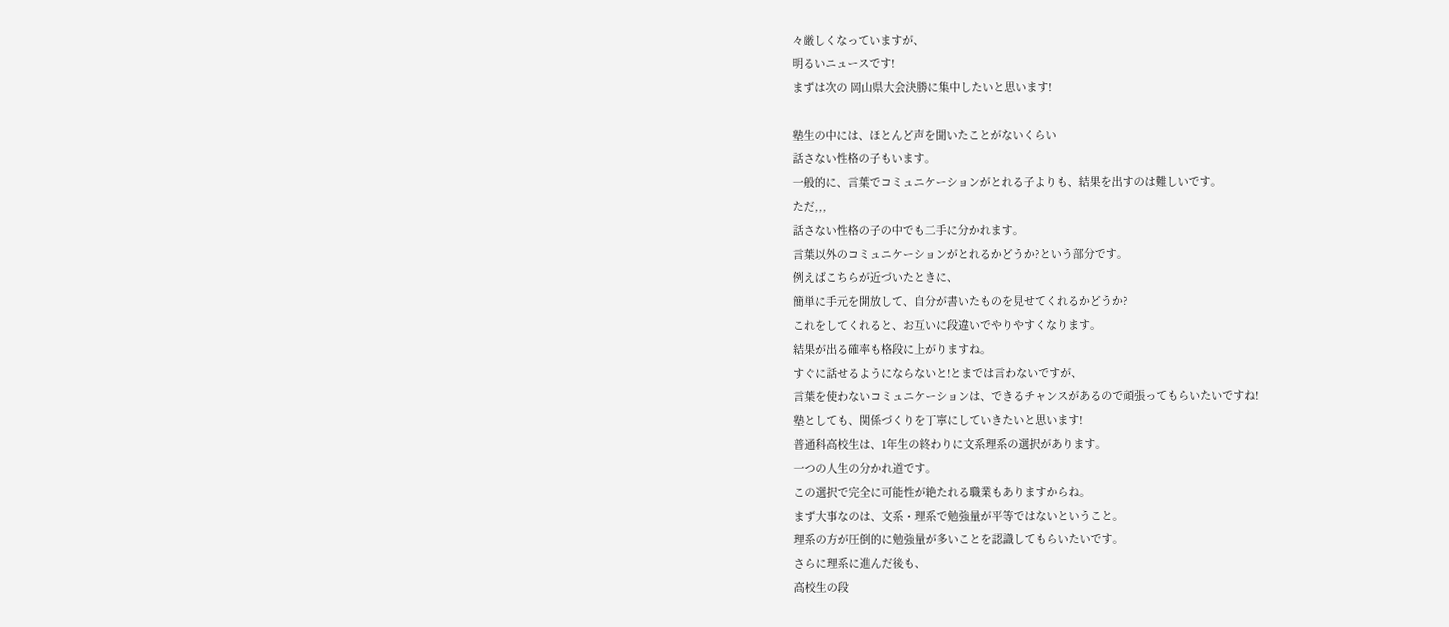々厳しくなっていますが、
明るいニュースです!
まずは次の 岡山県大会決勝に集中したいと思います!

塾生の中には、ほとんど声を聞いたことがないくらい
話さない性格の子もいます。
一般的に、言葉でコミュニケーションがとれる子よりも、結果を出すのは難しいです。
ただ,,,
話さない性格の子の中でも二手に分かれます。
言葉以外のコミュニケーションがとれるかどうか?という部分です。
例えばこちらが近づいたときに、
簡単に手元を開放して、自分が書いたものを見せてくれるかどうか?
これをしてくれると、お互いに段違いでやりやすくなります。
結果が出る確率も格段に上がりますね。
すぐに話せるようにならないと!とまでは言わないですが、
言葉を使わないコミュニケーションは、できるチャンスがあるので頑張ってもらいたいですね!
塾としても、関係づくりを丁寧にしていきたいと思います!
普通科高校生は、1年生の終わりに文系理系の選択があります。
一つの人生の分かれ道です。
この選択で完全に可能性が絶たれる職業もありますからね。
まず大事なのは、文系・理系で勉強量が平等ではないということ。
理系の方が圧倒的に勉強量が多いことを認識してもらいたいです。
さらに理系に進んだ後も、
高校生の段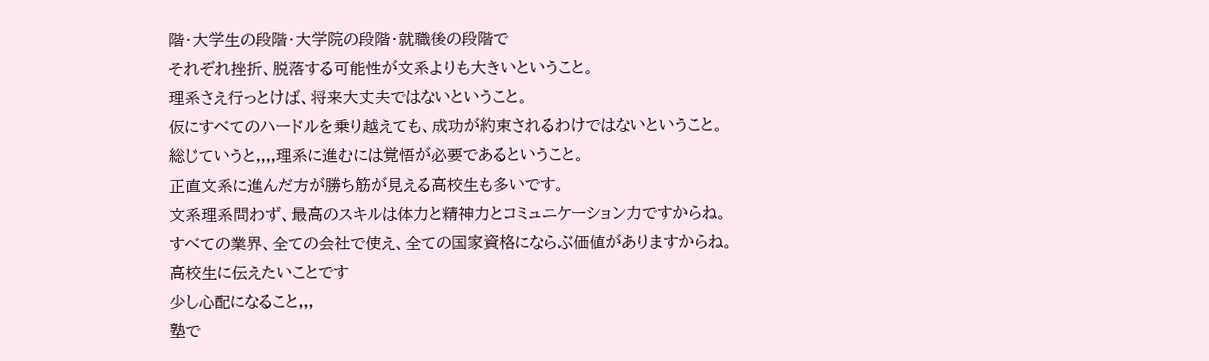階・大学生の段階・大学院の段階・就職後の段階で
それぞれ挫折、脱落する可能性が文系よりも大きいということ。
理系さえ行っとけば、将来大丈夫ではないということ。
仮にすべてのハードルを乗り越えても、成功が約束されるわけではないということ。
総じていうと,,,,理系に進むには覚悟が必要であるということ。
正直文系に進んだ方が勝ち筋が見える高校生も多いです。
文系理系問わず、最高のスキルは体力と精神力とコミュニケーション力ですからね。
すべての業界、全ての会社で使え、全ての国家資格にならぶ価値がありますからね。
高校生に伝えたいことです
少し心配になること,,,
塾で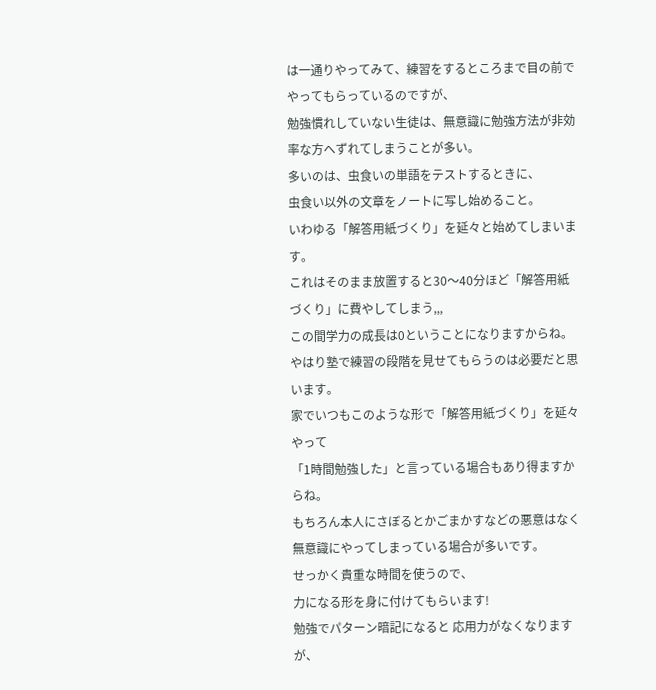は一通りやってみて、練習をするところまで目の前でやってもらっているのですが、
勉強慣れしていない生徒は、無意識に勉強方法が非効率な方へずれてしまうことが多い。
多いのは、虫食いの単語をテストするときに、
虫食い以外の文章をノートに写し始めること。
いわゆる「解答用紙づくり」を延々と始めてしまいます。
これはそのまま放置すると30〜40分ほど「解答用紙づくり」に費やしてしまう,,,
この間学力の成長は0ということになりますからね。
やはり塾で練習の段階を見せてもらうのは必要だと思います。
家でいつもこのような形で「解答用紙づくり」を延々やって
「1時間勉強した」と言っている場合もあり得ますからね。
もちろん本人にさぼるとかごまかすなどの悪意はなく
無意識にやってしまっている場合が多いです。
せっかく貴重な時間を使うので、
力になる形を身に付けてもらいます!
勉強でパターン暗記になると 応用力がなくなりますが、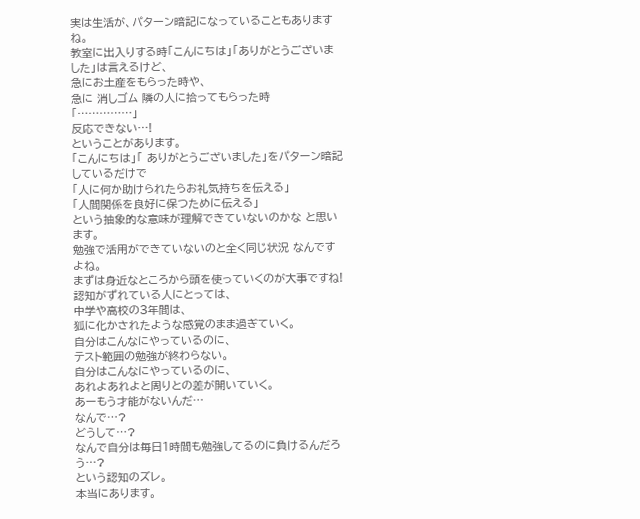実は生活が、パターン暗記になっていることもありますね。
教室に出入りする時「こんにちは」「ありがとうございました」は言えるけど、
急にお土産をもらった時や、
急に 消しゴム 隣の人に拾ってもらった時
「……………」
反応できない…!
ということがあります。
「こんにちは」「 ありがとうございました」をパターン暗記しているだけで
「人に何か助けられたらお礼気持ちを伝える」
「人間関係を良好に保つために伝える」
という抽象的な意味が理解できていないのかな と思います。
勉強で活用ができていないのと全く同じ状況 なんですよね。
まずは身近なところから頭を使っていくのが大事ですね!
認知がずれている人にとっては、
中学や高校の3年間は、
狐に化かされたような感覚のまま過ぎていく。
自分はこんなにやっているのに、
テスト範囲の勉強が終わらない。
自分はこんなにやっているのに、
あれよあれよと周りとの差が開いていく。
あーもう才能がないんだ…
なんで…?
どうして…?
なんで自分は毎日1時間も勉強してるのに負けるんだろう…?
という認知のズレ。
本当にあります。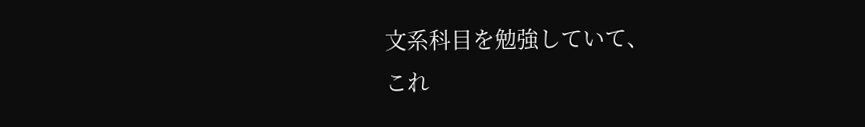文系科目を勉強していて、
これ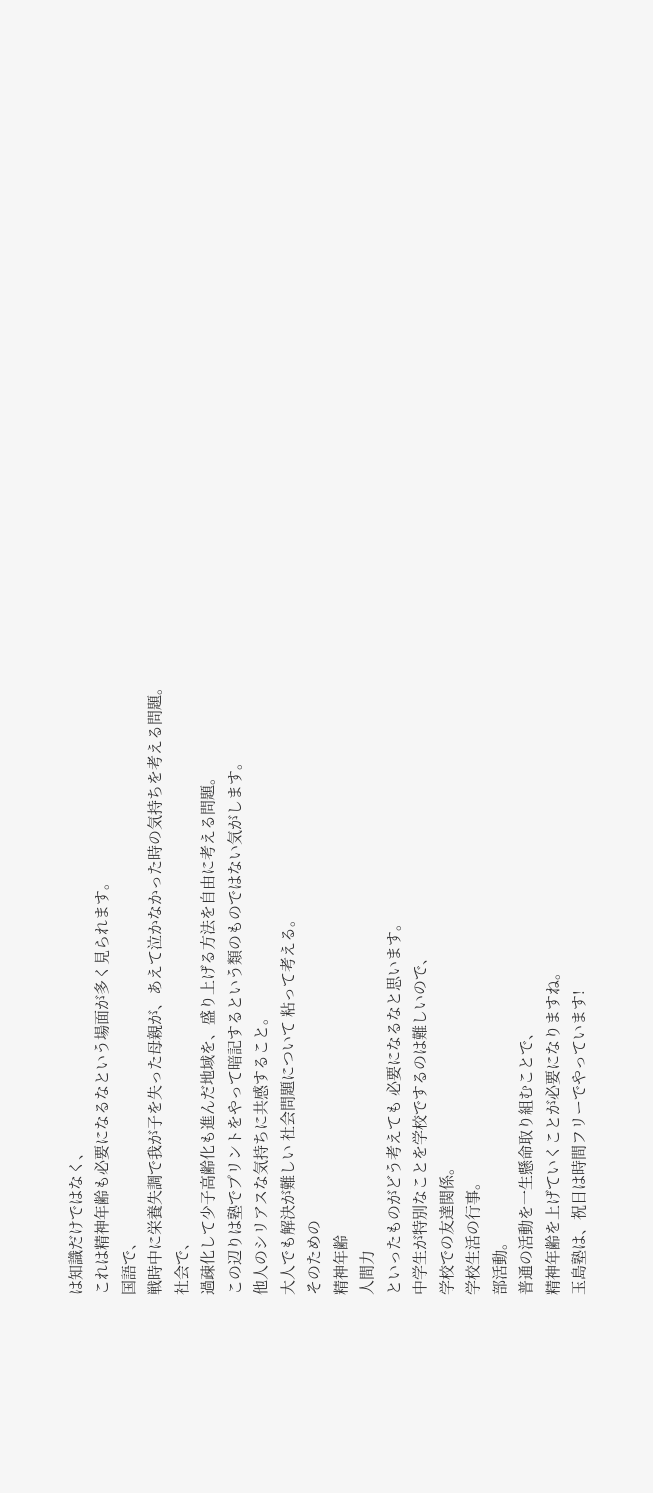は知識だけではなく、
これは精神年齢も必要になるなという場面が多く見られます。
国語で、
戦時中に栄養失調で我が子を失った母親が、あえて泣かなかった時の気持ちを考える問題。
社会で、
過疎化して少子高齢化も進んだ地域を、盛り上げる方法を自由に考える問題。
この辺りは塾でプリントをやって暗記するという類のものではない気がします。
他人のシリアスな気持ちに共感すること。
大人でも解決が難しい 社会問題について 粘って考える。
そのための
精神年齢
人間力
といったものがどう考えても 必要になるなと思います。
中学生が特別なことを学校でするのは難しいので、
学校での友達関係。
学校生活の行事。
部活動。
普通の活動を一生懸命取り組むことで、
精神年齢を上げていくことが必要になりますね。
玉島塾は、祝日は時間フリーでやっています!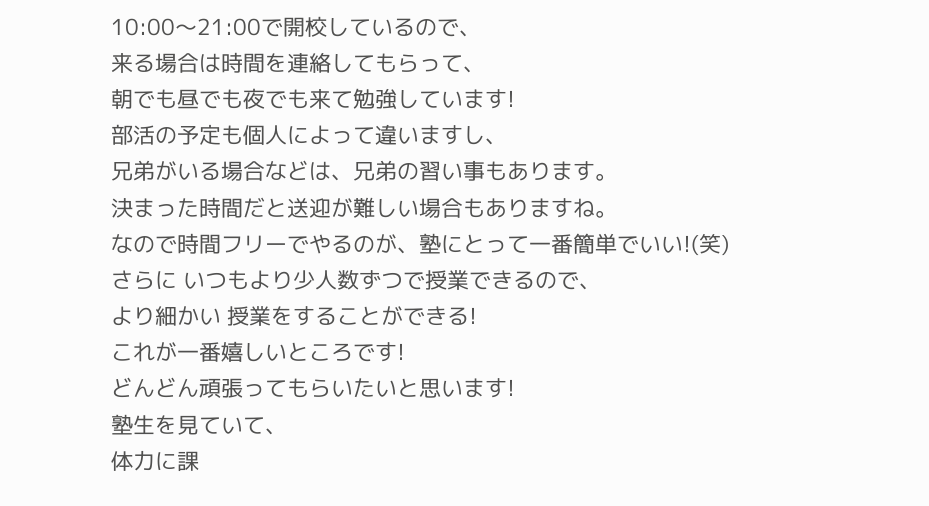10:00〜21:00で開校しているので、
来る場合は時間を連絡してもらって、
朝でも昼でも夜でも来て勉強しています!
部活の予定も個人によって違いますし、
兄弟がいる場合などは、兄弟の習い事もあります。
決まった時間だと送迎が難しい場合もありますね。
なので時間フリーでやるのが、塾にとって一番簡単でいい!(笑)
さらに いつもより少人数ずつで授業できるので、
より細かい 授業をすることができる!
これが一番嬉しいところです!
どんどん頑張ってもらいたいと思います!
塾生を見ていて、
体力に課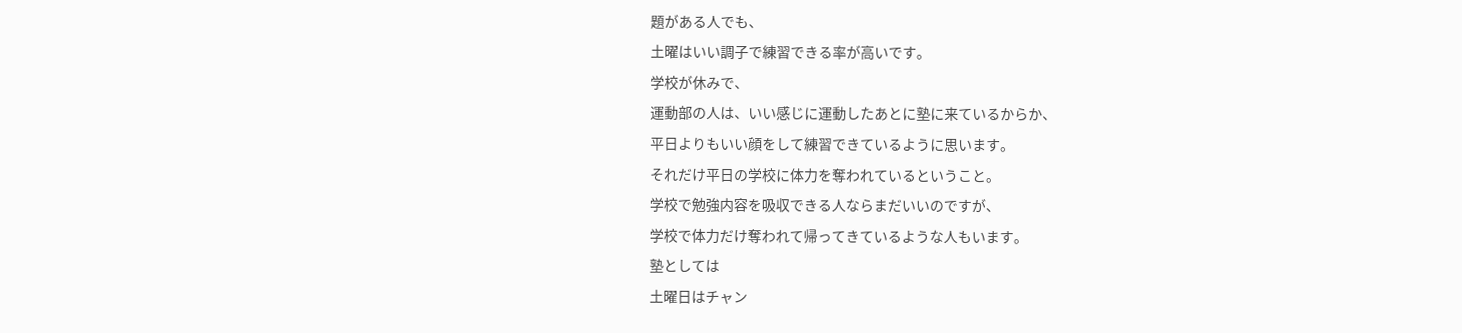題がある人でも、
土曜はいい調子で練習できる率が高いです。
学校が休みで、
運動部の人は、いい感じに運動したあとに塾に来ているからか、
平日よりもいい顔をして練習できているように思います。
それだけ平日の学校に体力を奪われているということ。
学校で勉強内容を吸収できる人ならまだいいのですが、
学校で体力だけ奪われて帰ってきているような人もいます。
塾としては
土曜日はチャン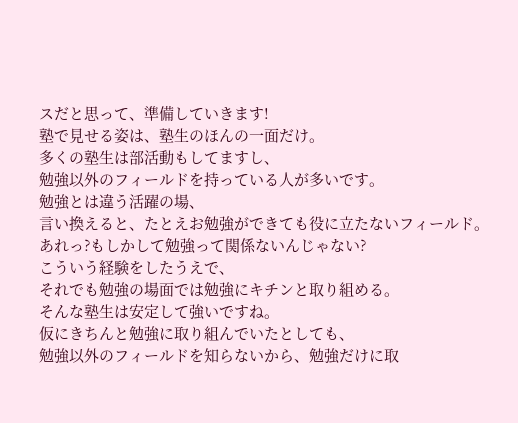スだと思って、準備していきます!
塾で見せる姿は、塾生のほんの一面だけ。
多くの塾生は部活動もしてますし、
勉強以外のフィールドを持っている人が多いです。
勉強とは違う活躍の場、
言い換えると、たとえお勉強ができても役に立たないフィールド。
あれっ?もしかして勉強って関係ないんじゃない?
こういう経験をしたうえで、
それでも勉強の場面では勉強にキチンと取り組める。
そんな塾生は安定して強いですね。
仮にきちんと勉強に取り組んでいたとしても、
勉強以外のフィールドを知らないから、勉強だけに取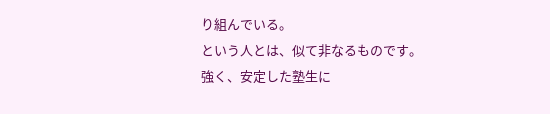り組んでいる。
という人とは、似て非なるものです。
強く、安定した塾生に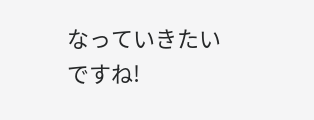なっていきたいですね!